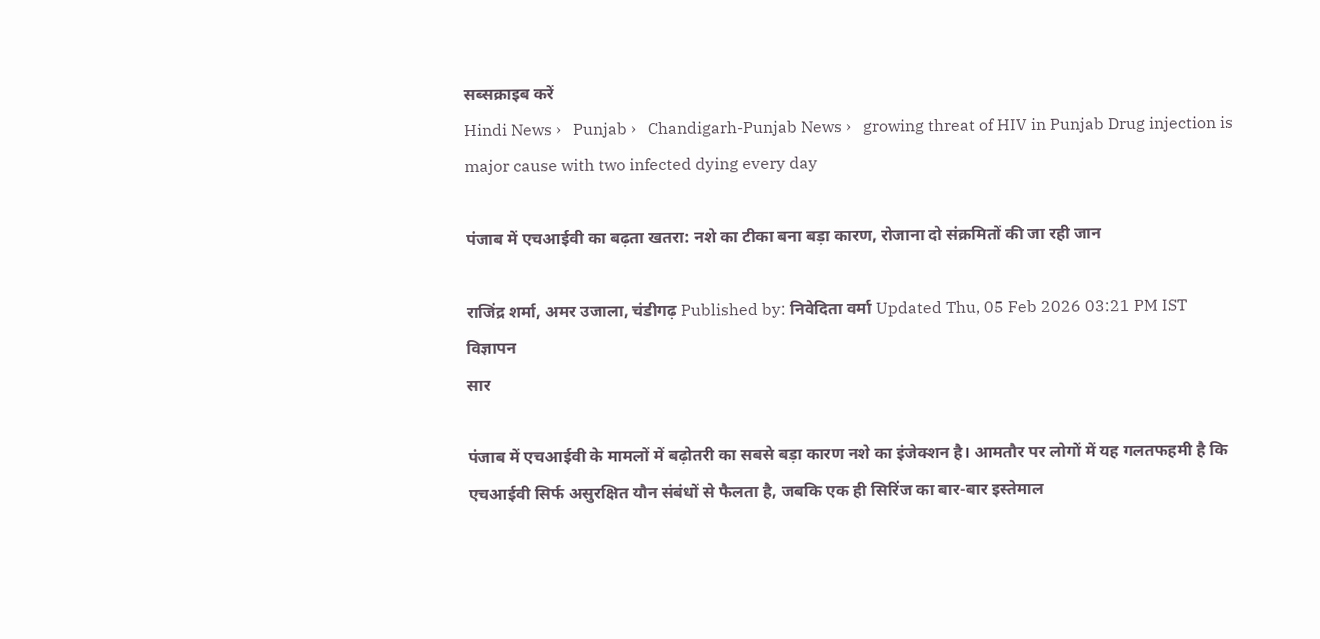सब्सक्राइब करें
Hindi News ›   Punjab ›   Chandigarh-Punjab News ›   growing threat of HIV in Punjab Drug injection is major cause with two infected dying every day

पंजाब में एचआईवी का बढ़ता खतरा: नशे का टीका बना बड़ा कारण, रोजाना दो संक्रमितों की जा रही जान

राजिंद्र शर्मा, अमर उजाला, चंडीगढ़ Published by: निवेदिता वर्मा Updated Thu, 05 Feb 2026 03:21 PM IST
विज्ञापन
सार

पंजाब में एचआईवी के मामलों में बढ़ोतरी का सबसे बड़ा कारण नशे का इंजेक्शन है। आमतौर पर लोगों में यह गलतफहमी है कि एचआईवी सिर्फ असुरक्षित यौन संबंधों से फैलता है, जबकि एक ही सिरिंज का बार-बार इस्तेमाल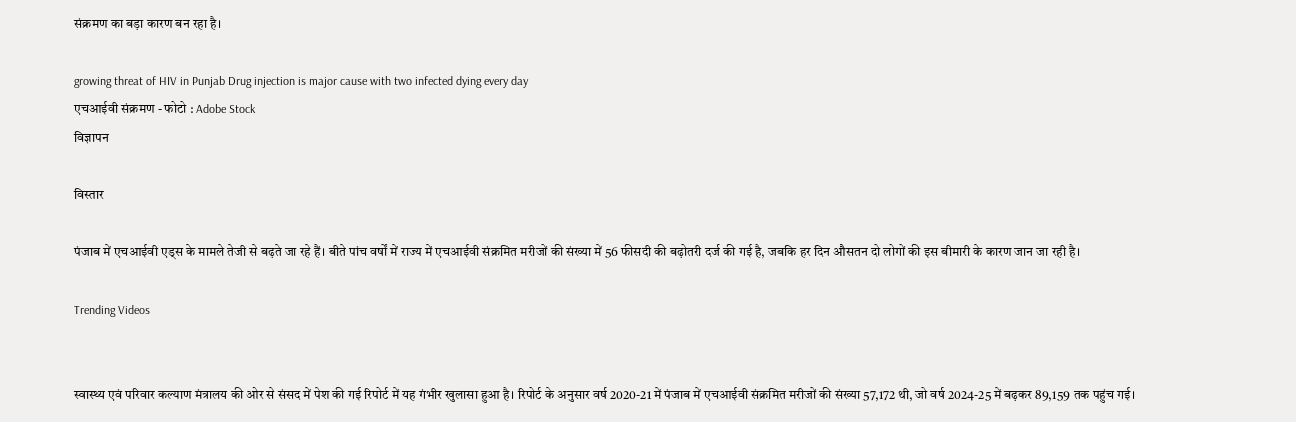संक्रमण का बड़ा कारण बन रहा है।

growing threat of HIV in Punjab Drug injection is major cause with two infected dying every day
एचआईवी संक्रमण - फोटो : Adobe Stock
विज्ञापन

विस्तार

पंजाब में एचआईवी एड्स के मामले तेजी से बढ़ते जा रहे हैं। बीते पांच वर्षों में राज्य में एचआईवी संक्रमित मरीजों की संख्या में 56 फीसदी की बढ़ोतरी दर्ज की गई है, जबकि हर दिन औसतन दो लोगों की इस बीमारी के कारण जान जा रही है।

Trending Videos


स्वास्थ्य एवं परिवार कल्याण मंत्रालय की ओर से संसद में पेश की गई रिपोर्ट में यह गंभीर खुलासा हुआ है। रिपोर्ट के अनुसार वर्ष 2020-21 में पंजाब में एचआईवी संक्रमित मरीजों की संख्या 57,172 थी, जो वर्ष 2024-25 में बढ़कर 89,159 तक पहुंच गई।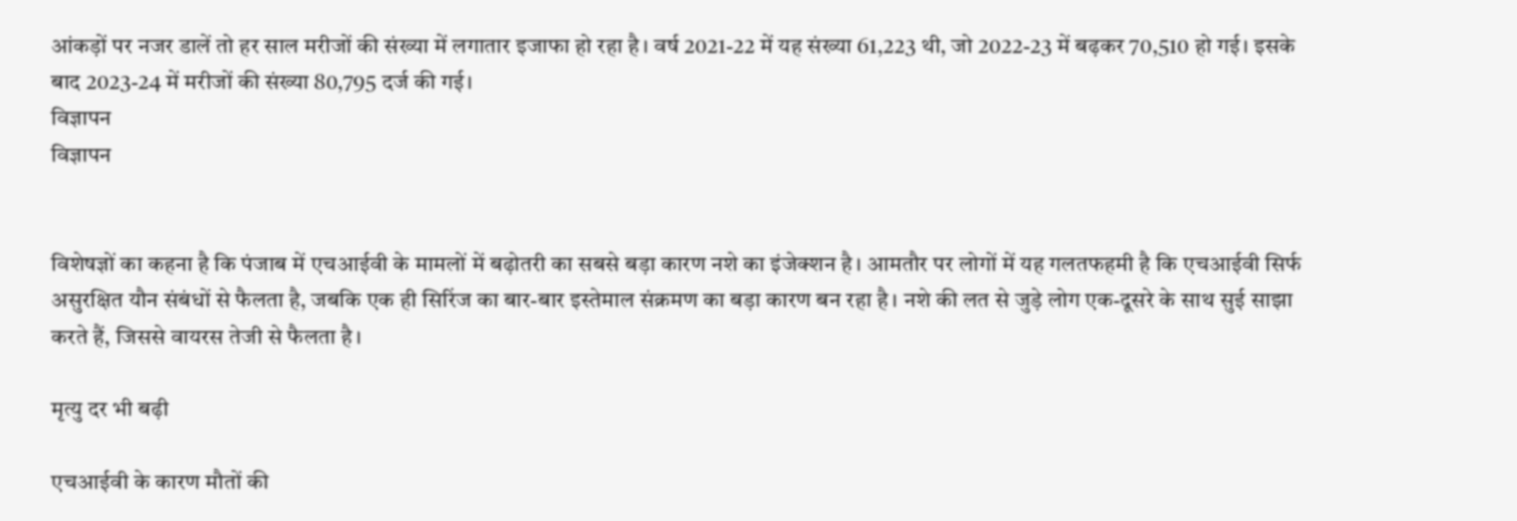आंकड़ों पर नजर डालें तो हर साल मरीजों की संख्या में लगातार इजाफा हो रहा है। वर्ष 2021-22 में यह संख्या 61,223 थी, जो 2022-23 में बढ़कर 70,510 हो गई। इसके बाद 2023-24 में मरीजों की संख्या 80,795 दर्ज की गई।
विज्ञापन
विज्ञापन


विशेषज्ञों का कहना है कि पंजाब में एचआईवी के मामलों में बढ़ोतरी का सबसे बड़ा कारण नशे का इंजेक्शन है। आमतौर पर लोगों में यह गलतफहमी है कि एचआईवी सिर्फ असुरक्षित यौन संबंधों से फैलता है, जबकि एक ही सिरिंज का बार-बार इस्तेमाल संक्रमण का बड़ा कारण बन रहा है। नशे की लत से जुड़े लोग एक-दूसरे के साथ सुई साझा करते हैं, जिससे वायरस तेजी से फैलता है।

मृत्यु दर भी बढ़ी

एचआईवी के कारण मौतों की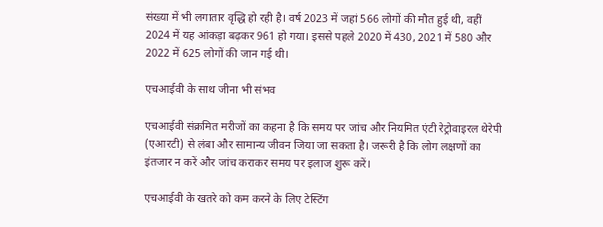संख्या में भी लगातार वृद्धि हो रही है। वर्ष 2023 में जहां 566 लोगों की मौत हुई थी, वहीं 2024 में यह आंकड़ा बढ़कर 961 हो गया। इससे पहले 2020 में 430, 2021 में 580 और 2022 में 625 लोगों की जान गई थी।

एचआईवी के साथ जीना भी संभव

एचआईवी संक्रमित मरीजों का कहना है कि समय पर जांच और नियमित एंटी रेट्रोवाइरल थेरेपी (एआरटी) से लंबा और सामान्य जीवन जिया जा सकता है। जरूरी है कि लोग लक्षणों का इंतजार न करें और जांच कराकर समय पर इलाज शुरू करें।

एचआईवी के खतरे को कम करने के लिए टेस्टिंग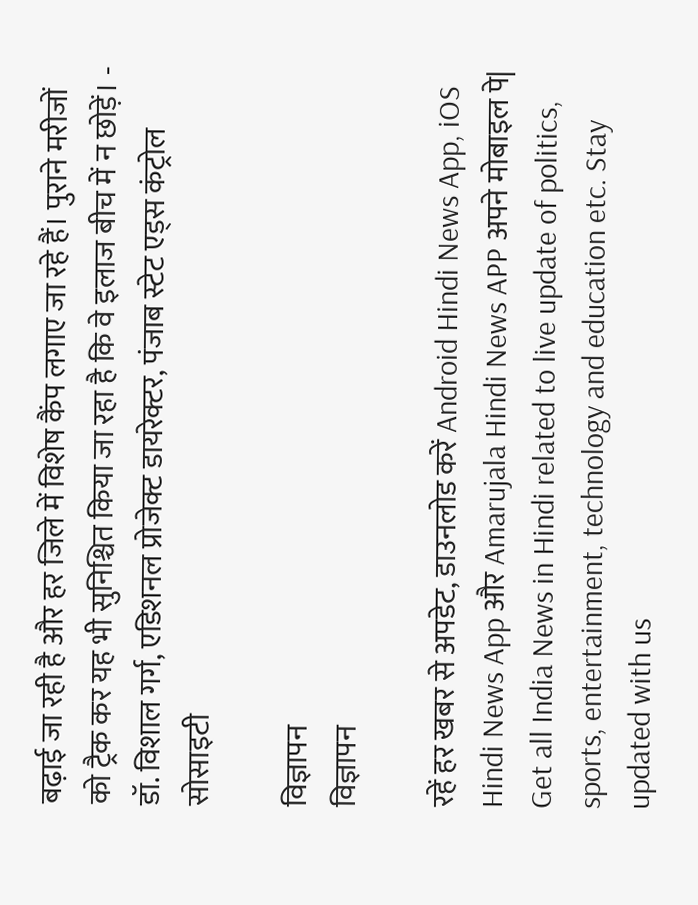बढ़ाई जा रही है और हर जिले में विशेष कैंप लगाए जा रहे हैं। पुराने मरीजों को ट्रैक कर यह भी सुनिश्चित किया जा रहा है कि वे इलाज बीच में न छोड़ें। - डॉ. विशाल गर्ग, एडिशनल प्रोजेक्ट डायरेक्टर, पंजाब स्टेट एड्स कंट्रोल सोसाइटी

विज्ञापन
विज्ञापन

रहें हर खबर से अपडेट, डाउनलोड करें Android Hindi News App, iOS Hindi News App और Amarujala Hindi News APP अपने मोबाइल पे|
Get all India News in Hindi related to live update of politics, sports, entertainment, technology and education etc. Stay updated with us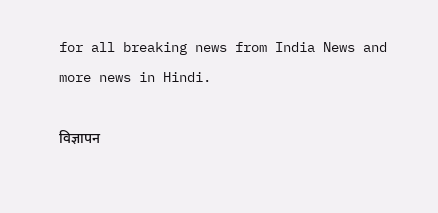for all breaking news from India News and more news in Hindi.

विज्ञापन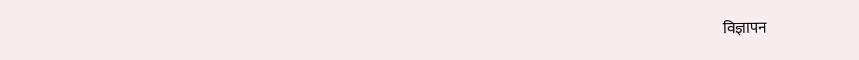विज्ञापन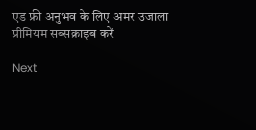एड फ्री अनुभव के लिए अमर उजाला प्रीमियम सब्सक्राइब करें

Next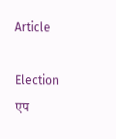Article

Election
एप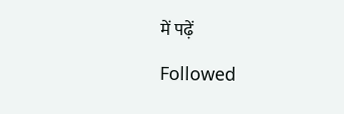में पढ़ें

Followed